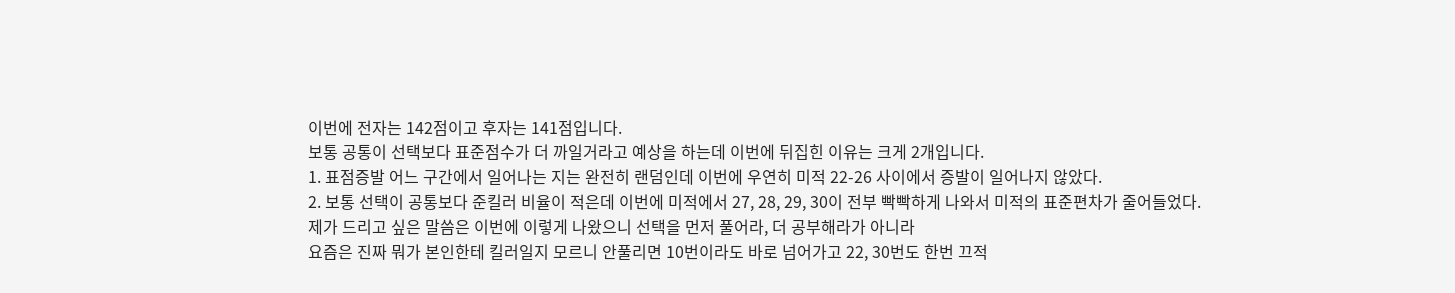이번에 전자는 142점이고 후자는 141점입니다.
보통 공통이 선택보다 표준점수가 더 까일거라고 예상을 하는데 이번에 뒤집힌 이유는 크게 2개입니다.
1. 표점증발 어느 구간에서 일어나는 지는 완전히 랜덤인데 이번에 우연히 미적 22-26 사이에서 증발이 일어나지 않았다.
2. 보통 선택이 공통보다 준킬러 비율이 적은데 이번에 미적에서 27, 28, 29, 30이 전부 빡빡하게 나와서 미적의 표준편차가 줄어들었다.
제가 드리고 싶은 말씀은 이번에 이렇게 나왔으니 선택을 먼저 풀어라, 더 공부해라가 아니라
요즘은 진짜 뭐가 본인한테 킬러일지 모르니 안풀리면 10번이라도 바로 넘어가고 22, 30번도 한번 끄적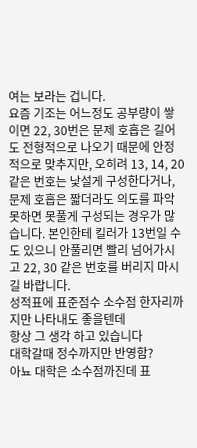여는 보라는 겁니다.
요즘 기조는 어느정도 공부량이 쌓이면 22, 30번은 문제 호흡은 길어도 전형적으로 나오기 때문에 안정적으로 맞추지만, 오히려 13, 14, 20 같은 번호는 낯설게 구성한다거나, 문제 호흡은 짧더라도 의도를 파악 못하면 못풀게 구성되는 경우가 많습니다. 본인한테 킬러가 13번일 수도 있으니 안풀리면 빨리 넘어가시고 22, 30 같은 번호를 버리지 마시길 바랍니다.
성적표에 표준점수 소수점 한자리까지만 나타내도 좋을텐데
항상 그 생각 하고 있습니다
대학갈때 정수까지만 반영함?
아뇨 대학은 소수점까진데 표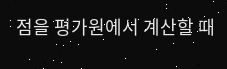점을 평가원에서 계산할 때